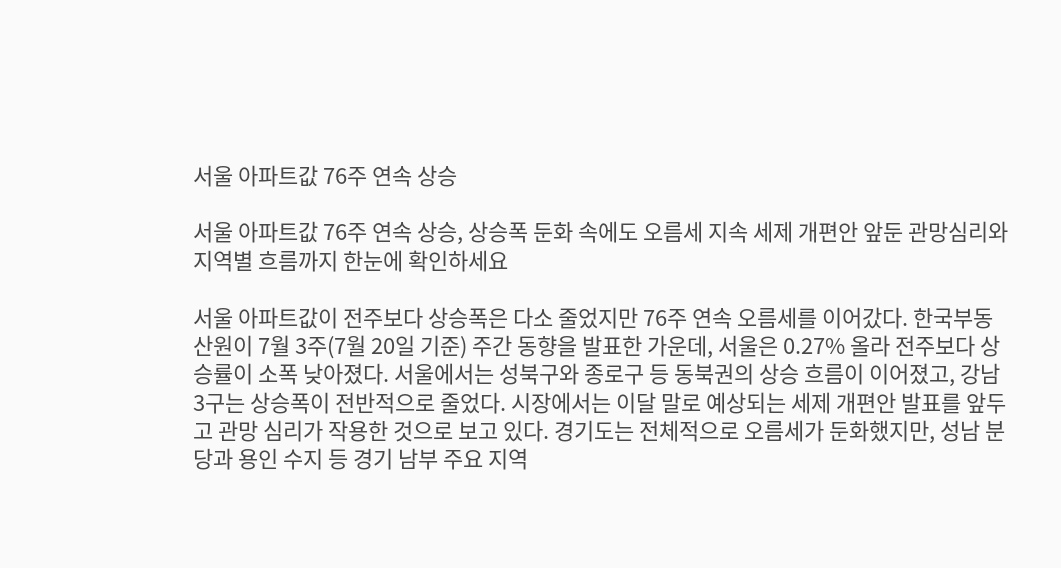서울 아파트값 76주 연속 상승

서울 아파트값 76주 연속 상승, 상승폭 둔화 속에도 오름세 지속 세제 개편안 앞둔 관망심리와 지역별 흐름까지 한눈에 확인하세요

서울 아파트값이 전주보다 상승폭은 다소 줄었지만 76주 연속 오름세를 이어갔다. 한국부동산원이 7월 3주(7월 20일 기준) 주간 동향을 발표한 가운데, 서울은 0.27% 올라 전주보다 상승률이 소폭 낮아졌다. 서울에서는 성북구와 종로구 등 동북권의 상승 흐름이 이어졌고, 강남 3구는 상승폭이 전반적으로 줄었다. 시장에서는 이달 말로 예상되는 세제 개편안 발표를 앞두고 관망 심리가 작용한 것으로 보고 있다. 경기도는 전체적으로 오름세가 둔화했지만, 성남 분당과 용인 수지 등 경기 남부 주요 지역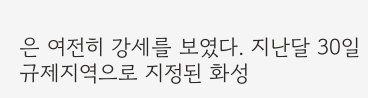은 여전히 강세를 보였다. 지난달 30일 규제지역으로 지정된 화성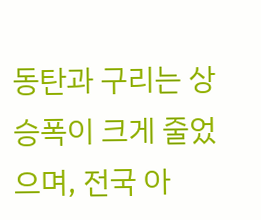동탄과 구리는 상승폭이 크게 줄었으며, 전국 아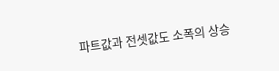파트값과 전셋값도 소폭의 상승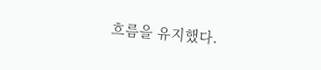흐름을 유지했다.